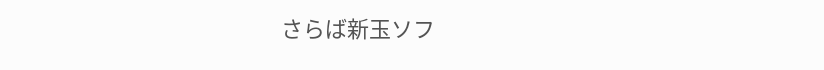さらば新玉ソフ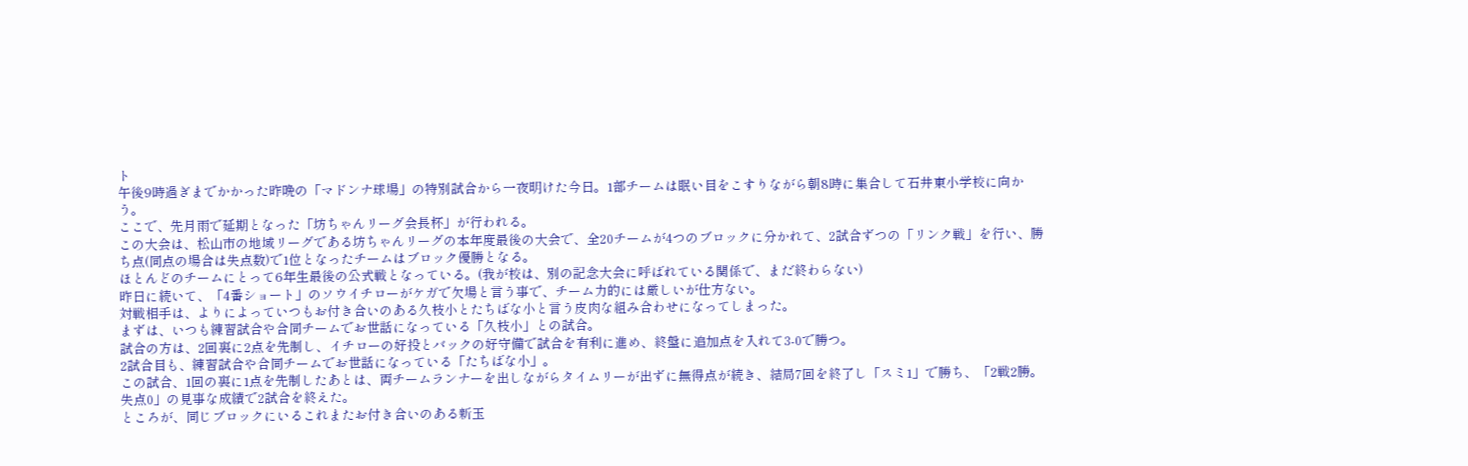ト
午後9時過ぎまでかかった昨晩の「マドンナ球場」の特別試合から一夜明けた今日。1部チームは眠い目をこすりながら朝8時に集合して石井東小学校に向かう。
ここで、先月雨で延期となった「坊ちゃんリーグ会長杯」が行われる。
この大会は、松山市の地域リーグである坊ちゃんリーグの本年度最後の大会で、全20チームが4つのブロックに分かれて、2試合ずつの「リンク戦」を行い、勝ち点(同点の場合は失点数)で1位となったチームはブロック優勝となる。
ほとんどのチームにとって6年生最後の公式戦となっている。(我が校は、別の記念大会に呼ばれている関係で、まだ終わらない)
昨日に続いて、「4番ショート」のソウイチローがケガで欠場と言う事で、チーム力的には厳しいが仕方ない。
対戦相手は、よりによっていつもお付き合いのある久枝小とたちばな小と言う皮肉な組み合わせになってしまった。
まずは、いつも練習試合や合同チームでお世話になっている「久枝小」との試合。
試合の方は、2回裏に2点を先制し、イチローの好投とバックの好守備で試合を有利に進め、終盤に追加点を入れて3-0で勝つ。
2試合目も、練習試合や合同チームでお世話になっている「たちばな小」。
この試合、1回の裏に1点を先制したあとは、両チームランナーを出しながらタイムリーが出ずに無得点が続き、結局7回を終了し「スミ1」で勝ち、「2戦2勝。失点0」の見事な成績で2試合を終えた。
ところが、同じブロックにいるこれまたお付き合いのある新玉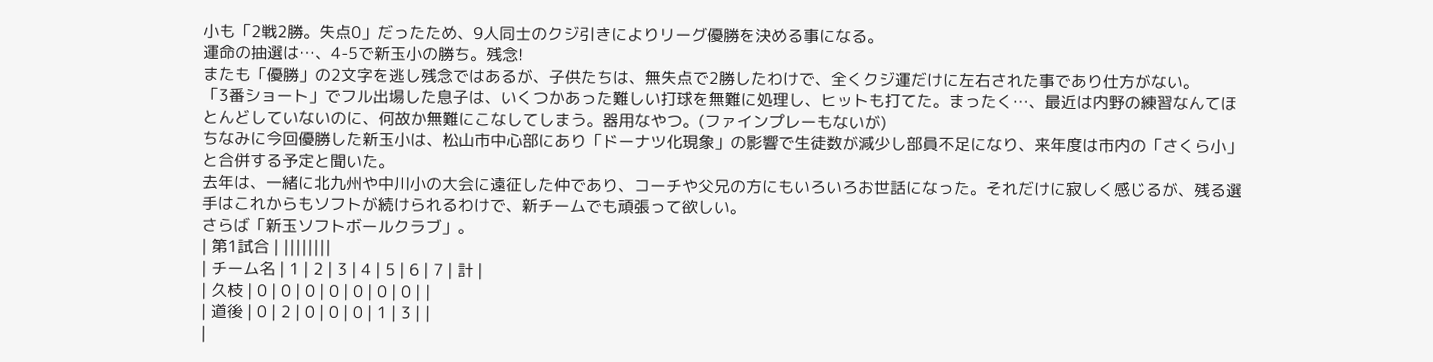小も「2戦2勝。失点0」だったため、9人同士のクジ引きによりリーグ優勝を決める事になる。
運命の抽選は…、4-5で新玉小の勝ち。残念!
またも「優勝」の2文字を逃し残念ではあるが、子供たちは、無失点で2勝したわけで、全くクジ運だけに左右された事であり仕方がない。
「3番ショート」でフル出場した息子は、いくつかあった難しい打球を無難に処理し、ヒットも打てた。まったく…、最近は内野の練習なんてほとんどしていないのに、何故か無難にこなしてしまう。器用なやつ。(ファインプレーもないが)
ちなみに今回優勝した新玉小は、松山市中心部にあり「ドーナツ化現象」の影響で生徒数が減少し部員不足になり、来年度は市内の「さくら小」と合併する予定と聞いた。
去年は、一緒に北九州や中川小の大会に遠征した仲であり、コーチや父兄の方にもいろいろお世話になった。それだけに寂しく感じるが、残る選手はこれからもソフトが続けられるわけで、新チームでも頑張って欲しい。
さらば「新玉ソフトボールクラブ」。
| 第1試合 | ||||||||
| チーム名 | 1 | 2 | 3 | 4 | 5 | 6 | 7 | 計 |
| 久枝 | 0 | 0 | 0 | 0 | 0 | 0 | 0 | |
| 道後 | 0 | 2 | 0 | 0 | 0 | 1 | 3 | |
|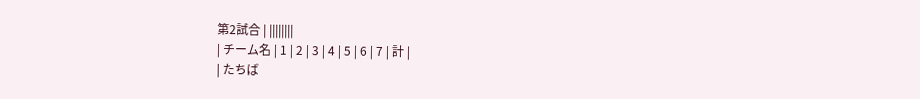第2試合 | ||||||||
| チーム名 | 1 | 2 | 3 | 4 | 5 | 6 | 7 | 計 |
| たちば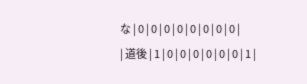な | 0 | 0 | 0 | 0 | 0 | 0 | 0 | 0 |
| 道後 | 1 | 0 | 0 | 0 | 0 | 0 | 0 | 1 |